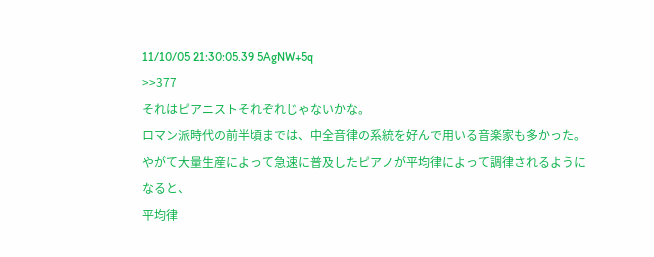11/10/05 21:30:05.39 5AgNW+5q
>>377
それはピアニストそれぞれじゃないかな。
ロマン派時代の前半頃までは、中全音律の系統を好んで用いる音楽家も多かった。
やがて大量生産によって急速に普及したピアノが平均律によって調律されるようになると、
平均律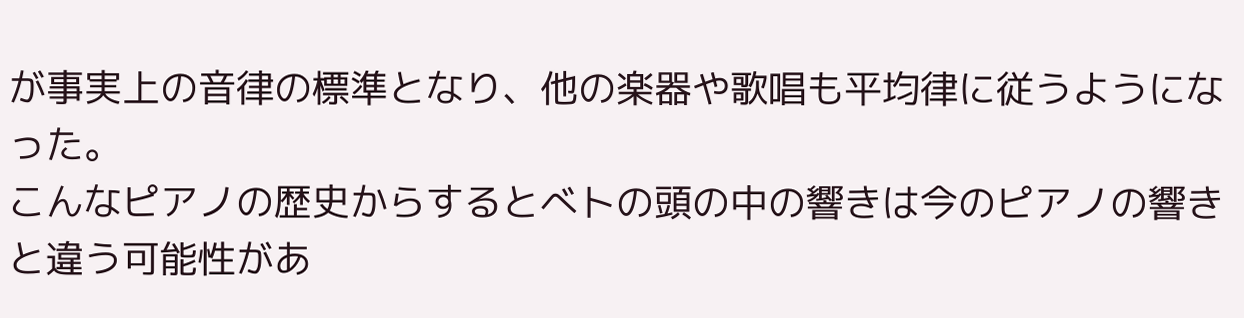が事実上の音律の標準となり、他の楽器や歌唱も平均律に従うようになった。
こんなピアノの歴史からするとべトの頭の中の響きは今のピアノの響きと違う可能性があ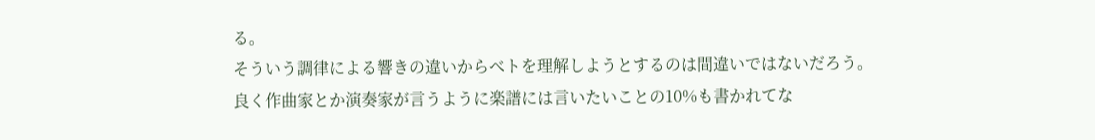る。
そういう調律による響きの違いからべトを理解しようとするのは間違いではないだろう。
良く作曲家とか演奏家が言うように楽譜には言いたいことの10%も書かれてな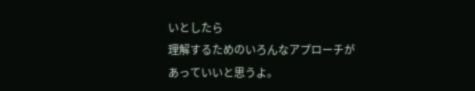いとしたら
理解するためのいろんなアプローチがあっていいと思うよ。